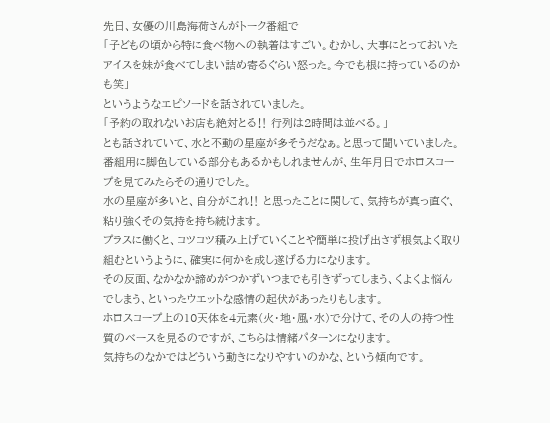先日、女優の川島海荷さんがトーク番組で
「子どもの頃から特に食べ物への執着はすごい。むかし、大事にとっておいたアイスを妹が食べてしまい詰め寄るぐらい怒った。今でも根に持っているのかも笑」
というようなエピソードを話されていました。
「予約の取れないお店も絶対とる‼ 行列は2時間は並べる。」
とも話されていて、水と不動の星座が多そうだなぁ。と思って聞いていました。
番組用に脚色している部分もあるかもしれませんが、生年月日でホロスコープを見てみたらその通りでした。
水の星座が多いと、自分がこれ‼ と思ったことに関して、気持ちが真っ直ぐ、粘り強くその気持を持ち続けます。
プラスに働くと、コツコツ積み上げていくことや簡単に投げ出さず根気よく取り組むというように、確実に何かを成し遂げる力になります。
その反面、なかなか諦めがつかずいつまでも引きずってしまう、くよくよ悩んでしまう、といったウエットな感情の起伏があったりもします。
ホロスコープ上の10天体を4元素(火・地・風・水)で分けて、その人の持つ性質のベースを見るのですが、こちらは情緒パターンになります。
気持ちのなかではどういう動きになりやすいのかな、という傾向です。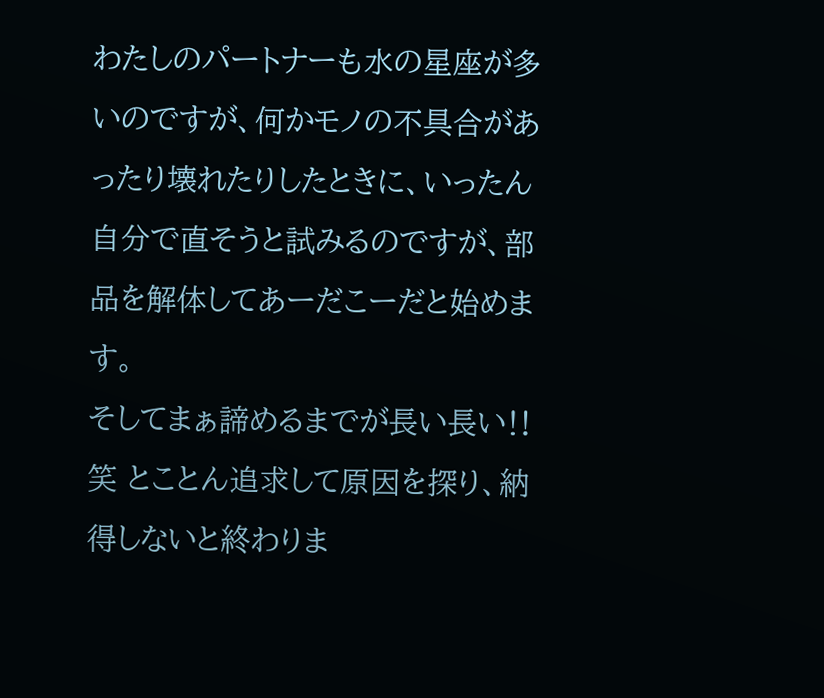わたしのパートナーも水の星座が多いのですが、何かモノの不具合があったり壊れたりしたときに、いったん自分で直そうと試みるのですが、部品を解体してあーだこーだと始めます。
そしてまぁ諦めるまでが長い長い‼ 笑 とことん追求して原因を探り、納得しないと終わりま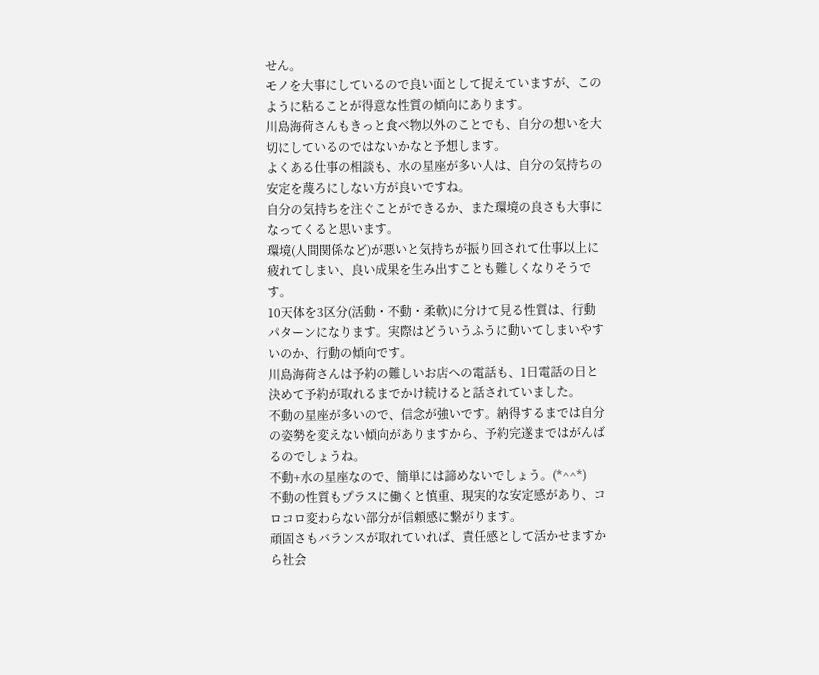せん。
モノを大事にしているので良い面として捉えていますが、このように粘ることが得意な性質の傾向にあります。
川島海荷さんもきっと食べ物以外のことでも、自分の想いを大切にしているのではないかなと予想します。
よくある仕事の相談も、水の星座が多い人は、自分の気持ちの安定を蔑ろにしない方が良いですね。
自分の気持ちを注ぐことができるか、また環境の良さも大事になってくると思います。
環境(人間関係など)が悪いと気持ちが振り回されて仕事以上に疲れてしまい、良い成果を生み出すことも難しくなりそうです。
10天体を3区分(活動・不動・柔軟)に分けて見る性質は、行動パターンになります。実際はどういうふうに動いてしまいやすいのか、行動の傾向です。
川島海荷さんは予約の難しいお店への電話も、1日電話の日と決めて予約が取れるまでかけ続けると話されていました。
不動の星座が多いので、信念が強いです。納得するまでは自分の姿勢を変えない傾向がありますから、予約完遂まではがんばるのでしょうね。
不動+水の星座なので、簡単には諦めないでしょう。(*^^*)
不動の性質もプラスに働くと慎重、現実的な安定感があり、コロコロ変わらない部分が信頼感に繋がります。
頑固さもバランスが取れていれば、責任感として活かせますから社会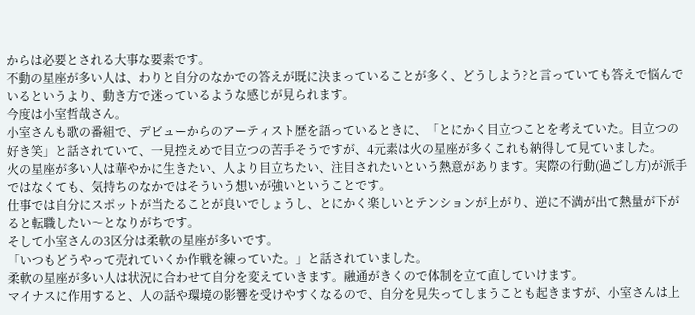からは必要とされる大事な要素です。
不動の星座が多い人は、わりと自分のなかでの答えが既に決まっていることが多く、どうしよう?と言っていても答えで悩んでいるというより、動き方で迷っているような感じが見られます。
今度は小室哲哉さん。
小室さんも歌の番組で、デビューからのアーティスト歴を語っているときに、「とにかく目立つことを考えていた。目立つの好き笑」と話されていて、一見控えめで目立つの苦手そうですが、4元素は火の星座が多くこれも納得して見ていました。
火の星座が多い人は華やかに生きたい、人より目立ちたい、注目されたいという熱意があります。実際の行動(過ごし方)が派手ではなくても、気持ちのなかではそういう想いが強いということです。
仕事では自分にスポットが当たることが良いでしょうし、とにかく楽しいとテンションが上がり、逆に不満が出て熱量が下がると転職したい〜となりがちです。
そして小室さんの3区分は柔軟の星座が多いです。
「いつもどうやって売れていくか作戦を練っていた。」と話されていました。
柔軟の星座が多い人は状況に合わせて自分を変えていきます。融通がきくので体制を立て直していけます。
マイナスに作用すると、人の話や環境の影響を受けやすくなるので、自分を見失ってしまうことも起きますが、小室さんは上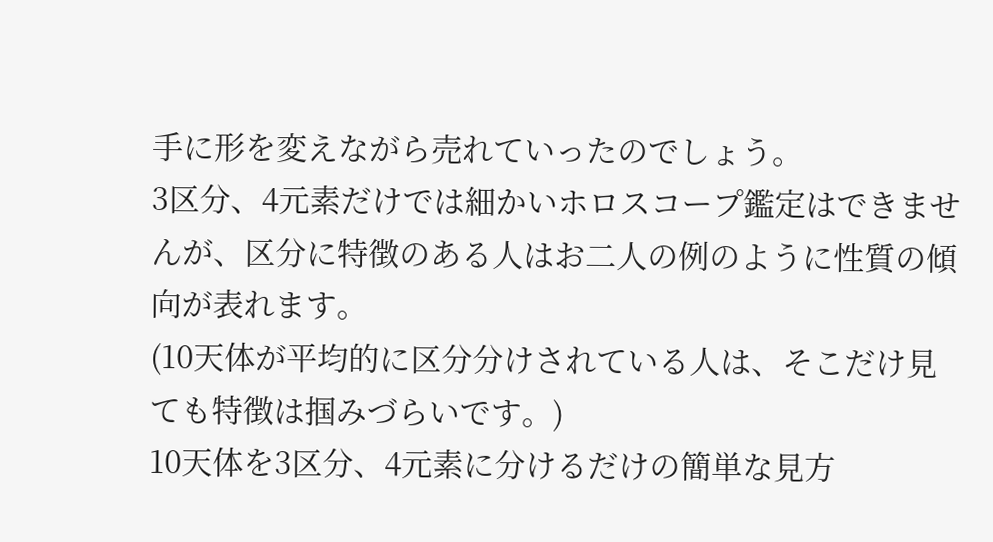手に形を変えながら売れていったのでしょう。
3区分、4元素だけでは細かいホロスコープ鑑定はできませんが、区分に特徴のある人はお二人の例のように性質の傾向が表れます。
(10天体が平均的に区分分けされている人は、そこだけ見ても特徴は掴みづらいです。)
10天体を3区分、4元素に分けるだけの簡単な見方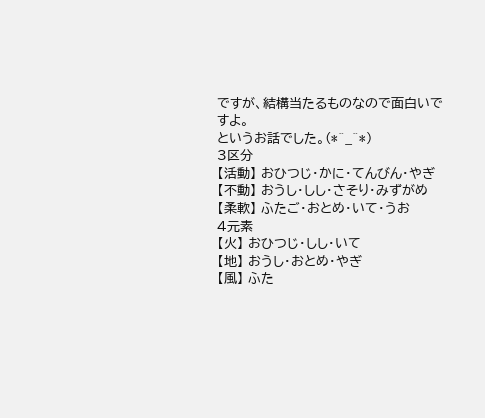ですが、結構当たるものなので面白いですよ。
というお話でした。(*^_^*)
3区分
【活動】 おひつじ・かに・てんびん・やぎ
【不動】 おうし・しし・さそり・みずがめ
【柔軟】 ふたご・おとめ・いて・うお
4元素
【火】 おひつじ・しし・いて
【地】 おうし・おとめ・やぎ
【風】 ふた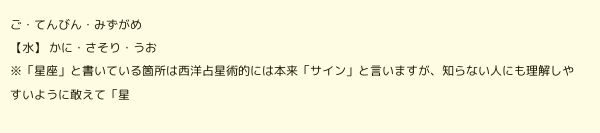ご・てんびん・みずがめ
【水】 かに・さそり・うお
※「星座」と書いている箇所は西洋占星術的には本来「サイン」と言いますが、知らない人にも理解しやすいように敢えて「星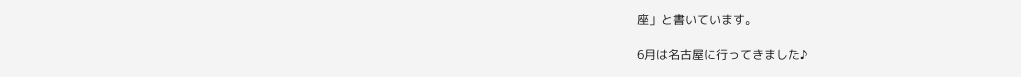座」と書いています。

6月は名古屋に行ってきました♪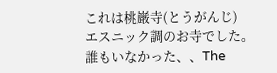これは桃巌寺(とうがんじ)
エスニック調のお寺でした。
誰もいなかった、、The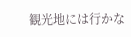観光地には行かな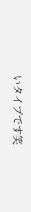いタイプです笑